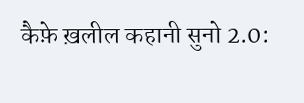कैफ़े ख़लील कहानी सुनो 2.0: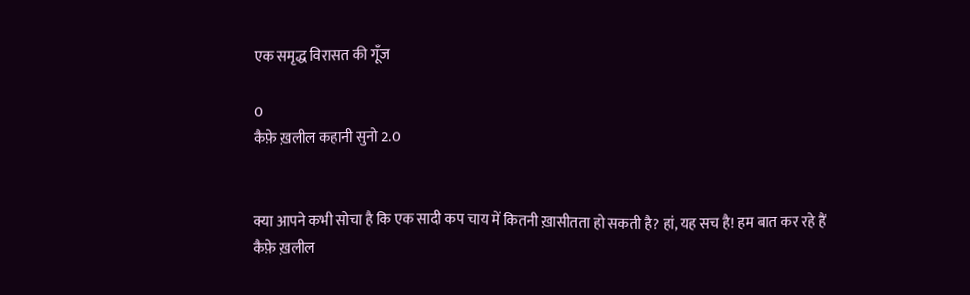एक समृद्ध विरासत की गूँज

0
कैफ़े ख़लील कहानी सुनो 2.0


क्या आपने कभी सोचा है कि एक सादी कप चाय में कितनी ख़ासीतता हो सकती है? हां, यह सच है! हम बात कर रहे हैं कैफ़े ख़लील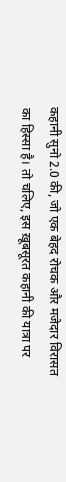कहानी सुनो 2.0 की, जो एक बेहद रोचक और मजेदार विरासत का हिस्सा है। तो चलिए, इस ख़ूबसूरत कहानी की यात्रा पर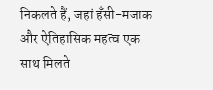निकलते हैं, जहां हँसी-मजाक और ऐतिहासिक महत्व एक साथ मिलते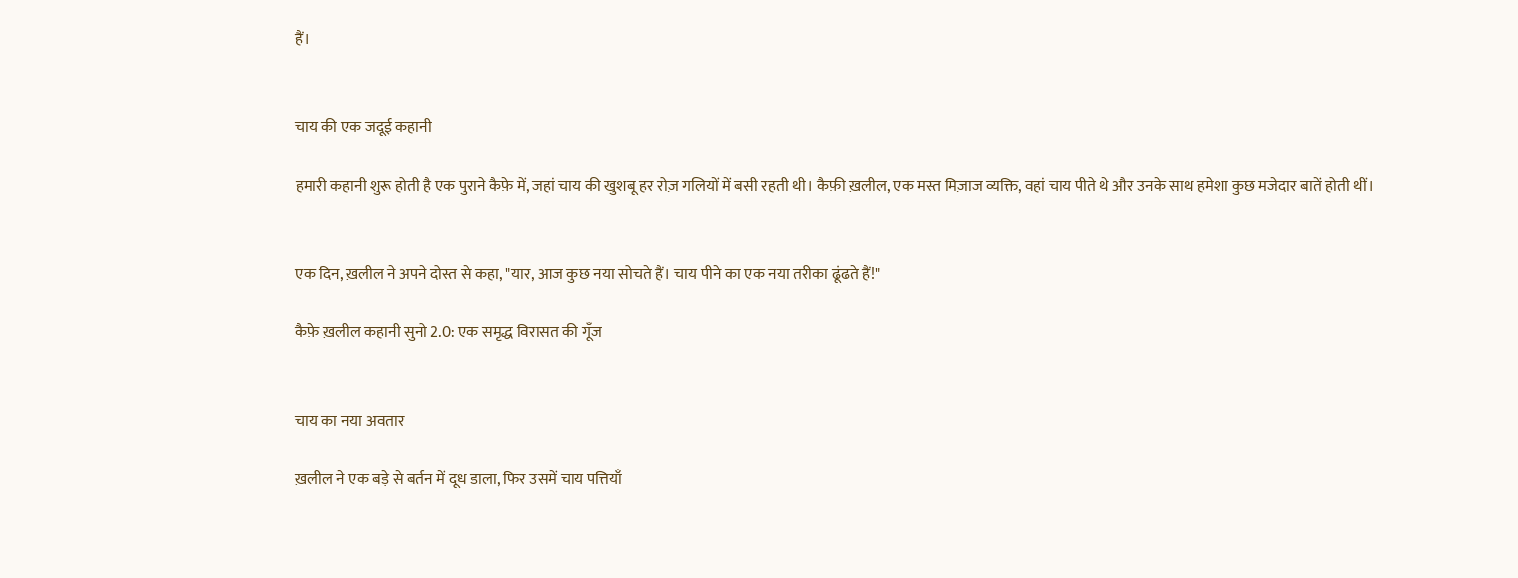हैं।


चाय की एक जदूई कहानी

हमारी कहानी शुरू होती है एक पुराने कैफ़े में, जहां चाय की खुशबू हर रोज़ गलियों में बसी रहती थी। कैफ़ी ख़लील, एक मस्त मिज़ाज व्यक्ति, वहां चाय पीते थे और उनके साथ हमेशा कुछ मजेदार बातें होती थीं।


एक दिन, ख़लील ने अपने दोस्त से कहा, "यार, आज कुछ नया सोचते हैं। चाय पीने का एक नया तरीका ढूंढते हैं!"

कैफ़े ख़लील कहानी सुनो 2.0: एक समृद्ध विरासत की गूँज


चाय का नया अवतार

ख़लील ने एक बड़े से बर्तन में दूध डाला, फिर उसमें चाय पत्तियाँ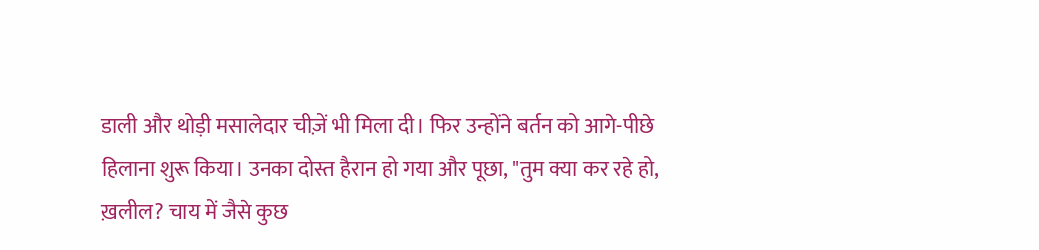डाली और थोड़ी मसालेदार चीज़ें भी मिला दी। फिर उन्होंने बर्तन को आगे-पीछे हिलाना शुरू किया। उनका दोस्त हैरान हो गया और पूछा, "तुम क्या कर रहे हो, ख़लील? चाय में जैसे कुछ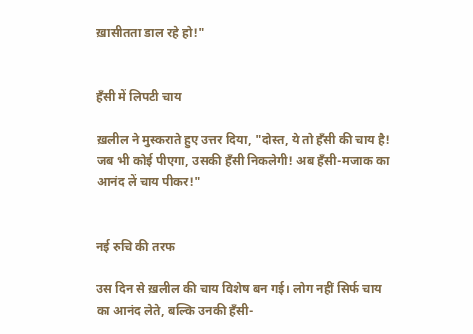ख़ासीतता डाल रहे हो!"


हँसी में लिपटी चाय

ख़लील ने मुस्कराते हुए उत्तर दिया, "दोस्त, ये तो हँसी की चाय है! जब भी कोई पीएगा, उसकी हँसी निकलेगी! अब हँसी-मजाक का आनंद लें चाय पीकर!"


नई रुचि की तरफ

उस दिन से ख़लील की चाय विशेष बन गई। लोग नहीं सिर्फ चाय का आनंद लेते, बल्कि उनकी हँसी-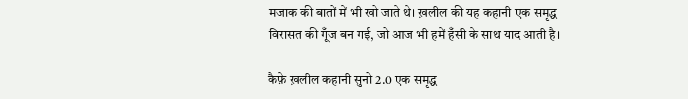मजाक की बातों में भी खो जाते थे। ख़लील की यह कहानी एक समृद्ध विरासत की गूँज बन गई, जो आज भी हमें हँसी के साथ याद आती है।

कैफ़े ख़लील कहानी सुनो 2.0 एक समृद्ध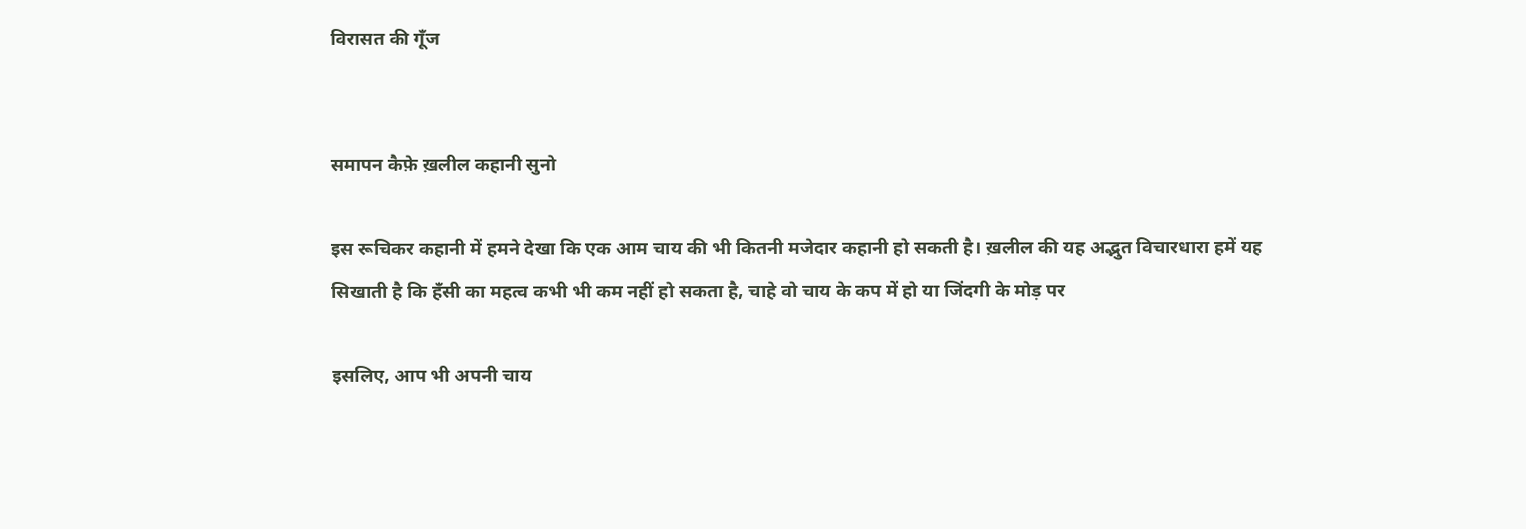विरासत की गूँज


समापन कैफ़े ख़लील कहानी सुनो

इस रूचिकर कहानी में हमने देखा कि एक आम चाय की भी कितनी मजेदार कहानी हो सकती है। ख़लील की यह अद्भुत विचारधारा हमें यह सिखाती है कि हँसी का महत्व कभी भी कम नहीं हो सकता है, चाहे वो चाय के कप में हो या जिंदगी के मोड़ पर

इसलिए, आप भी अपनी चाय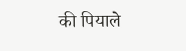की पियाले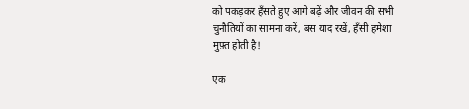को पकड़कर हँसते हुए आगे बढ़ें और जीवन की सभी चुनौतियों का सामना करें, बस याद रखें, हँसी हमेशा मुफ़्त होती है!

एक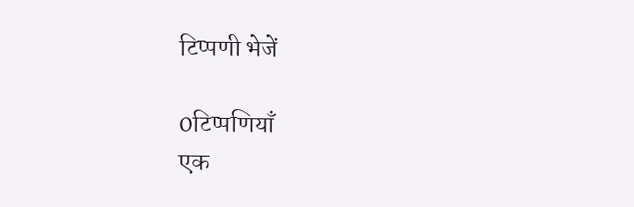टिप्पणी भेजें

0टिप्पणियाँ
एक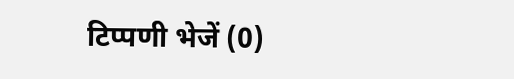टिप्पणी भेजें (0)